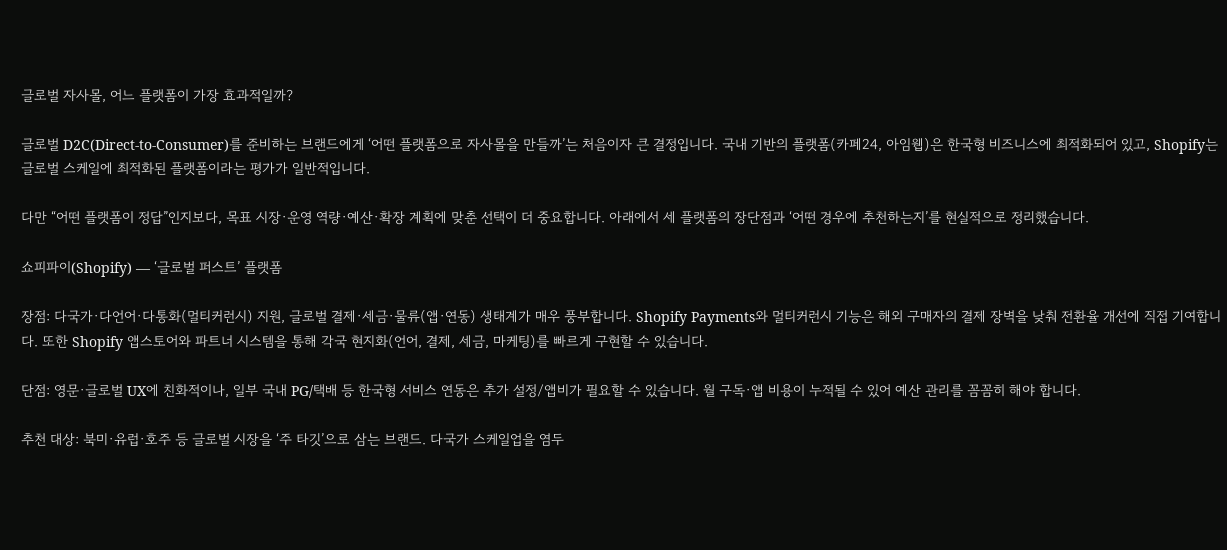글로벌 자사몰, 어느 플랫폼이 가장 효과적일까?

글로벌 D2C(Direct-to-Consumer)를 준비하는 브랜드에게 ‘어떤 플랫폼으로 자사몰을 만들까’는 처음이자 큰 결정입니다. 국내 기반의 플랫폼(카페24, 아임웹)은 한국형 비즈니스에 최적화되어 있고, Shopify는 글로벌 스케일에 최적화된 플랫폼이라는 평가가 일반적입니다.

다만 “어떤 플랫폼이 정답”인지보다, 목표 시장·운영 역량·예산·확장 계획에 맞춘 선택이 더 중요합니다. 아래에서 세 플랫폼의 장단점과 ‘어떤 경우에 추천하는지’를 현실적으로 정리했습니다.

쇼피파이(Shopify) — ‘글로벌 퍼스트’ 플랫폼

장점: 다국가·다언어·다통화(멀티커런시) 지원, 글로벌 결제·세금·물류(앱·연동) 생태계가 매우 풍부합니다. Shopify Payments와 멀티커런시 기능은 해외 구매자의 결제 장벽을 낮춰 전환율 개선에 직접 기여합니다. 또한 Shopify 앱스토어와 파트너 시스템을 통해 각국 현지화(언어, 결제, 세금, 마케팅)를 빠르게 구현할 수 있습니다.

단점: 영문·글로벌 UX에 친화적이나, 일부 국내 PG/택배 등 한국형 서비스 연동은 추가 설정/앱비가 필요할 수 있습니다. 월 구독·앱 비용이 누적될 수 있어 예산 관리를 꼼꼼히 해야 합니다.

추천 대상: 북미·유럽·호주 등 글로벌 시장을 ‘주 타깃’으로 삼는 브랜드. 다국가 스케일업을 염두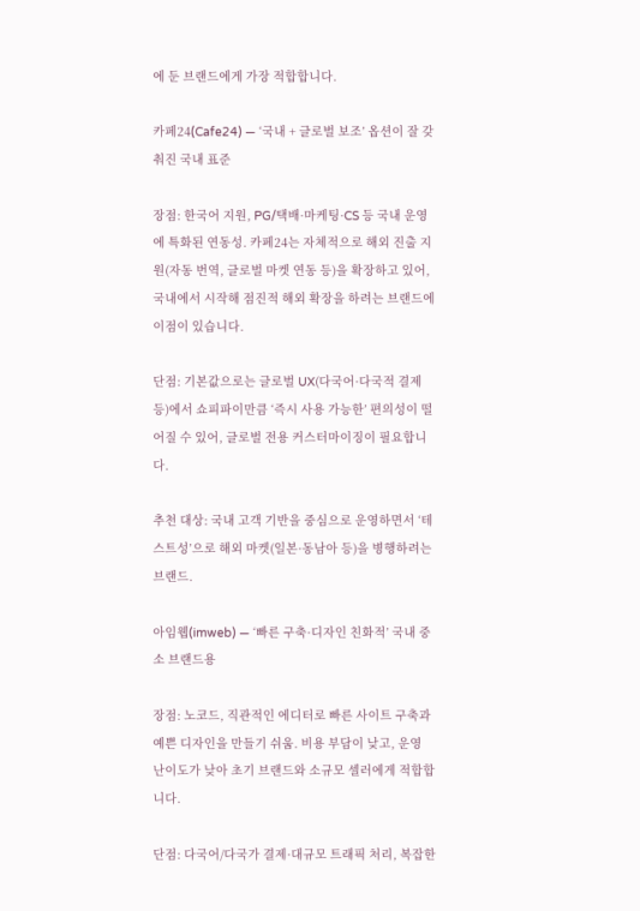에 둔 브랜드에게 가장 적합합니다.

카페24(Cafe24) — ‘국내 + 글로벌 보조’ 옵션이 잘 갖춰진 국내 표준

장점: 한국어 지원, PG/택배·마케팅·CS 등 국내 운영에 특화된 연동성. 카페24는 자체적으로 해외 진출 지원(자동 번역, 글로벌 마켓 연동 등)을 확장하고 있어, 국내에서 시작해 점진적 해외 확장을 하려는 브랜드에 이점이 있습니다.

단점: 기본값으로는 글로벌 UX(다국어·다국적 결제 등)에서 쇼피파이만큼 ‘즉시 사용 가능한’ 편의성이 떨어질 수 있어, 글로벌 전용 커스터마이징이 필요합니다.

추천 대상: 국내 고객 기반을 중심으로 운영하면서 ‘테스트성’으로 해외 마켓(일본·동남아 등)을 병행하려는 브랜드.

아임웹(imweb) — ‘빠른 구축·디자인 친화적’ 국내 중소 브랜드용

장점: 노코드, 직관적인 에디터로 빠른 사이트 구축과 예쁜 디자인을 만들기 쉬움. 비용 부담이 낮고, 운영 난이도가 낮아 초기 브랜드와 소규모 셀러에게 적합합니다.

단점: 다국어/다국가 결제·대규모 트래픽 처리, 복잡한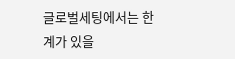글로벌세팅에서는 한계가 있을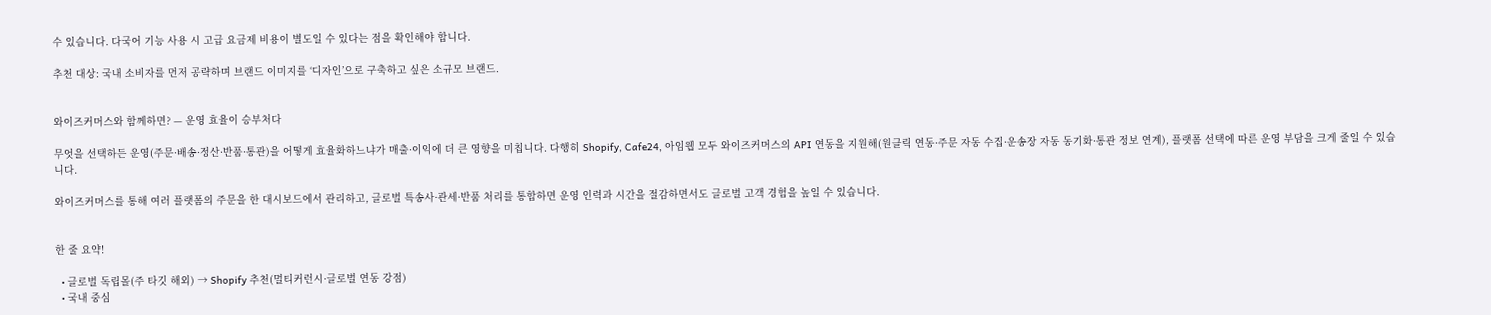수 있습니다. 다국어 기능 사용 시 고급 요금제 비용이 별도일 수 있다는 점을 확인해야 합니다.

추천 대상: 국내 소비자를 먼저 공략하며 브랜드 이미지를 ‘디자인’으로 구축하고 싶은 소규모 브랜드.


와이즈커머스와 함께하면? — 운영 효율이 승부처다

무엇을 선택하든 운영(주문·배송·정산·반품·통관)을 어떻게 효율화하느냐가 매출·이익에 더 큰 영향을 미칩니다. 다행히 Shopify, Cafe24, 아임웹 모두 와이즈커머스의 API 연동을 지원해(원클릭 연동·주문 자동 수집·운송장 자동 동기화·통관 정보 연계), 플랫폼 선택에 따른 운영 부담을 크게 줄일 수 있습니다.

와이즈커머스를 통해 여러 플랫폼의 주문을 한 대시보드에서 관리하고, 글로벌 특송사·관세·반품 처리를 통합하면 운영 인력과 시간을 절감하면서도 글로벌 고객 경험을 높일 수 있습니다.


한 줄 요약!

  • 글로벌 독립몰(주 타깃 해외) → Shopify 추천(멀티커런시·글로벌 연동 강점)
  • 국내 중심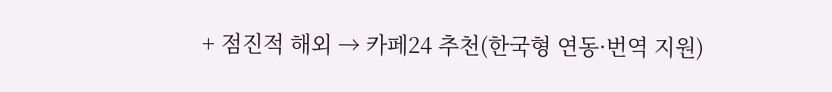+ 점진적 해외 → 카페24 추천(한국형 연동·번역 지원)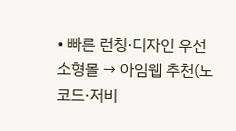• 빠른 런칭·디자인 우선 소형몰 → 아임웹 추천(노코드·저비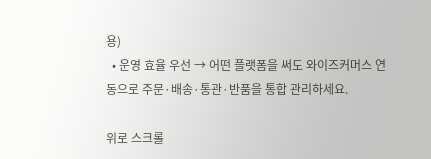용)
  • 운영 효율 우선 → 어떤 플랫폼을 써도 와이즈커머스 연동으로 주문·배송·통관·반품을 통합 관리하세요.

위로 스크롤